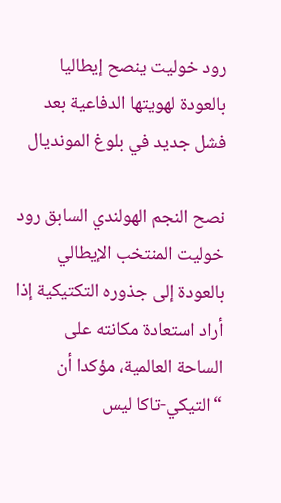رود خوليت ينصح إيطاليا بالعودة لهويتها الدفاعية بعد فشل جديد في بلوغ المونديال

نصح النجم الهولندي السابق رود خوليت المنتخب الإيطالي بالعودة إلى جذوره التكتيكية إذا أراد استعادة مكانته على الساحة العالمية، مؤكدا أن “التيكي-تاكا ليس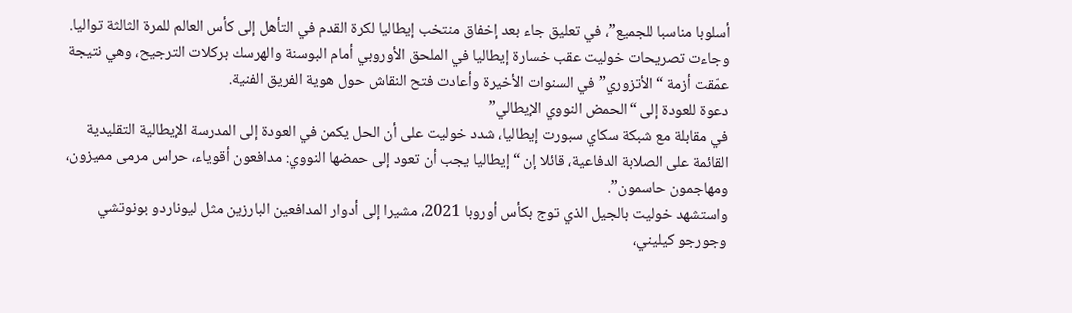أسلوبا مناسبا للجميع”، في تعليق جاء بعد إخفاق منتخب إيطاليا لكرة القدم في التأهل إلى كأس العالم للمرة الثالثة تواليا.
وجاءت تصريحات خوليت عقب خسارة إيطاليا في الملحق الأوروبي أمام البوسنة والهرسك بركلات الترجيح، وهي نتيجة عمّقت أزمة “الأتزوري” في السنوات الأخيرة وأعادت فتح النقاش حول هوية الفريق الفنية.
دعوة للعودة إلى “الحمض النووي الإيطالي”
في مقابلة مع شبكة سكاي سبورت إيطاليا، شدد خوليت على أن الحل يكمن في العودة إلى المدرسة الإيطالية التقليدية القائمة على الصلابة الدفاعية، قائلا إن “إيطاليا يجب أن تعود إلى حمضها النووي: مدافعون أقوياء، حراس مرمى مميزون، ومهاجمون حاسمون”.
واستشهد خوليت بالجيل الذي توج بكأس أوروبا 2021، مشيرا إلى أدوار المدافعين البارزين مثل ليوناردو بونوتشي وجورجو كيليني،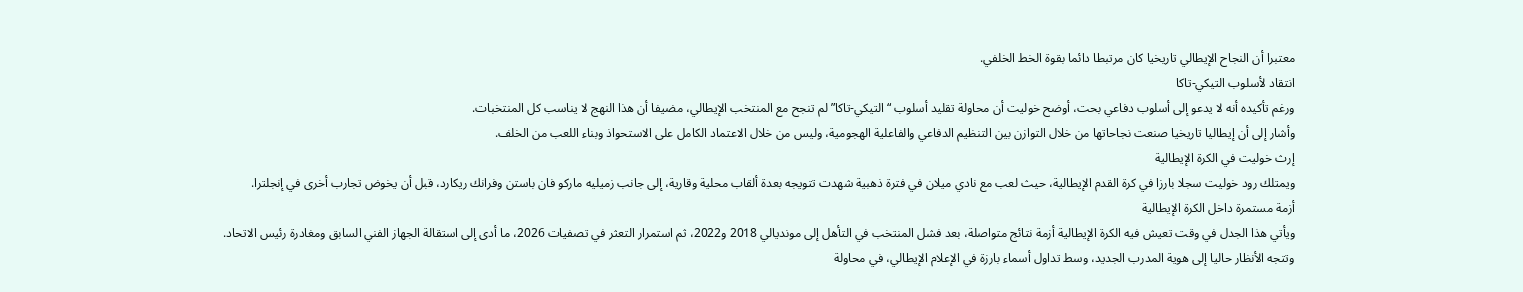معتبرا أن النجاح الإيطالي تاريخيا كان مرتبطا دائما بقوة الخط الخلفي.
انتقاد لأسلوب التيكي-تاكا
ورغم تأكيده أنه لا يدعو إلى أسلوب دفاعي بحت، أوضح خوليت أن محاولة تقليد أسلوب “التيكي-تاكا” لم تنجح مع المنتخب الإيطالي، مضيفا أن هذا النهج لا يناسب كل المنتخبات.
وأشار إلى أن إيطاليا تاريخيا صنعت نجاحاتها من خلال التوازن بين التنظيم الدفاعي والفاعلية الهجومية، وليس من خلال الاعتماد الكامل على الاستحواذ وبناء اللعب من الخلف.
إرث خوليت في الكرة الإيطالية
ويمتلك رود خوليت سجلا بارزا في كرة القدم الإيطالية، حيث لعب مع نادي ميلان في فترة ذهبية شهدت تتويجه بعدة ألقاب محلية وقارية، إلى جانب زميليه ماركو فان باستن وفرانك ريكارد، قبل أن يخوض تجارب أخرى في إنجلترا.
أزمة مستمرة داخل الكرة الإيطالية
ويأتي هذا الجدل في وقت تعيش فيه الكرة الإيطالية أزمة نتائج متواصلة، بعد فشل المنتخب في التأهل إلى مونديالي 2018 و2022، ثم استمرار التعثر في تصفيات 2026، ما أدى إلى استقالة الجهاز الفني السابق ومغادرة رئيس الاتحاد.
وتتجه الأنظار حاليا إلى هوية المدرب الجديد، وسط تداول أسماء بارزة في الإعلام الإيطالي، في محاولة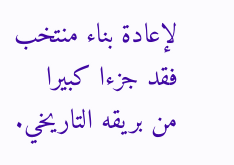لإعادة بناء منتخب فقد جزءا كبيرا من بريقه التاريخي.